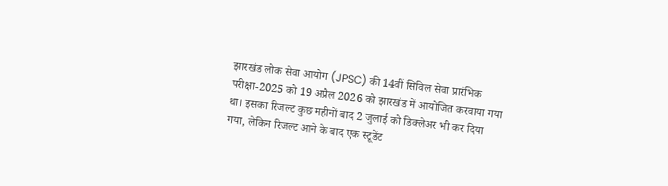झारखंड लोक सेवा आयोग (JPSC) की 14वीं सिविल सेवा प्रारंभिक परीक्षा-2025 को 19 अप्रैल 2026 को झारखंड में आयोजित करवाया गया था। इसका रिजल्ट कुछ महीनों बाद 2 जुलाई को डिक्लेअर भी कर दिया गया, लेकिन रिजल्ट आने के बाद एक स्टूडेंट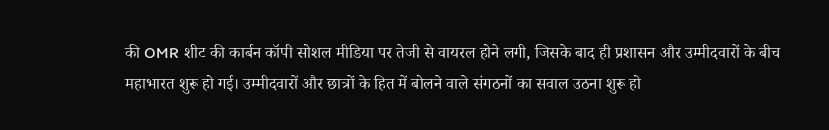की OMR शीट की कार्बन कॉपी सोशल मीडिया पर तेजी से वायरल होने लगी, जिसके बाद ही प्रशासन और उम्मीदवारों के बीच महाभारत शुरू हो गई। उम्मीदवारों और छात्रों के हित में बोलने वाले संगठनों का सवाल उठना शुरू हो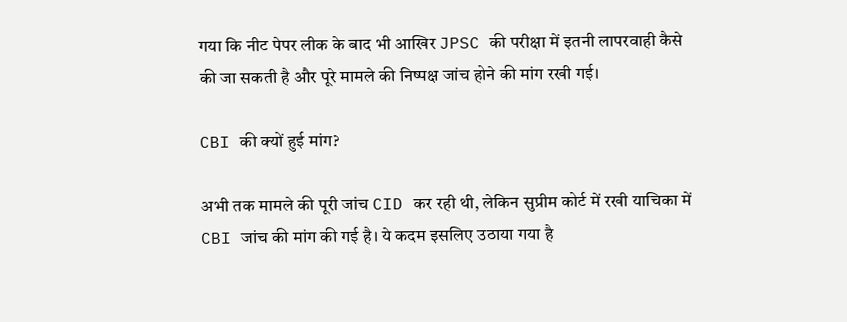गया कि नीट पेपर लीक के बाद भी आखिर JPSC की परीक्षा में इतनी लापरवाही कैसे की जा सकती है और पूरे मामले की निष्पक्ष जांच होने की मांग रखी गई।

CBI की क्यों हुई मांग?

अभी तक मामले की पूरी जांच CID कर रही थी, लेकिन सुप्रीम कोर्ट में रखी याचिका में CBI जांच की मांग की गई है। ये कदम इसलिए उठाया गया है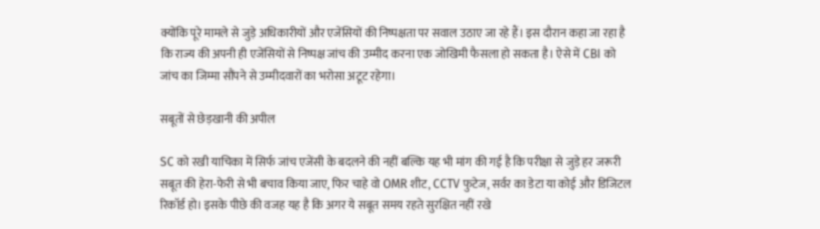क्योंकि पूरे मामले से जुड़े अधिकारीयों और एजेंसियों की निष्पक्षता पर सवाल उठाए जा रहे हैं। इस दौरान कहा जा रहा है कि राज्य की अपनी ही एजेंसियों से निष्पक्ष जांच की उम्मीद करना एक जोखिमी फैसला हो सकता है। ऐसे में CBI को जांच का जिम्मा सौंपने से उम्मीदवारों का भरोसा अटूट रहेगा।

सबूतों से छेड़खानी की अपील

SC को रखी याचिका में सिर्फ जांच एजेंसी के बदलने की नहीं बल्कि यह भी मांग की गई है कि परीक्षा से जुड़े हर जरूरी सबूत की हेरा-फेरी से भी बचाव किया जाए, फिर चाहे वो OMR शीट, CCTV फुटेज, सर्वर का डेटा या कोई और डिजिटल रिकॉर्ड हो। इसके पीछे की वजह यह है कि अगर ये सबूत समय रहते सुरक्षित नहीं रखे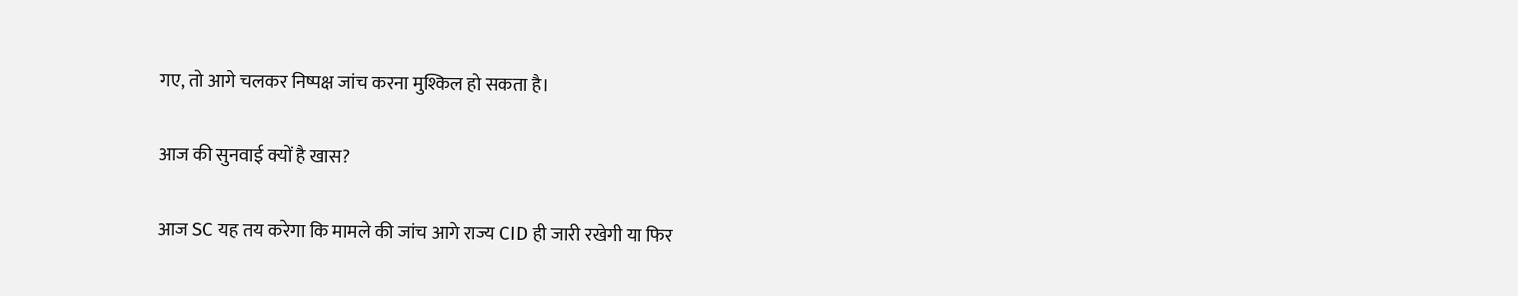गए, तो आगे चलकर निष्पक्ष जांच करना मुश्किल हो सकता है।

आज की सुनवाई क्यों है खास?

आज SC यह तय करेगा कि मामले की जांच आगे राज्य CID ही जारी रखेगी या फिर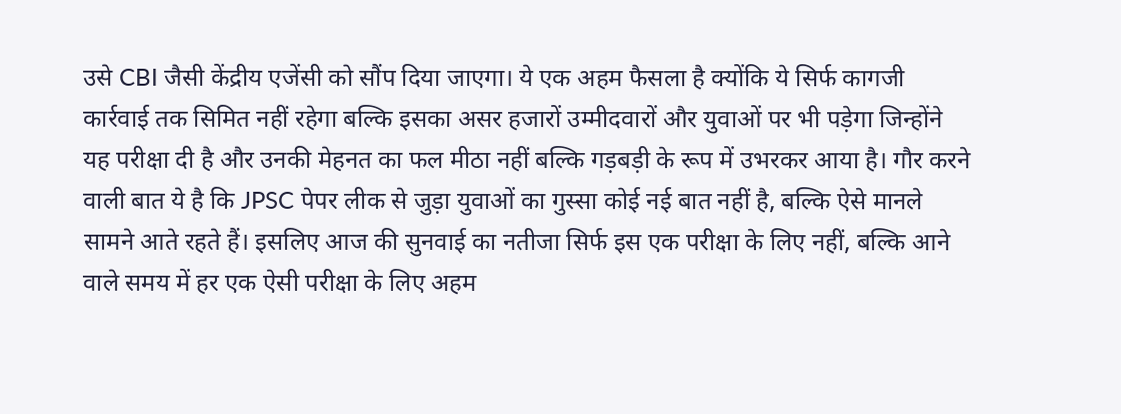उसे CBI जैसी केंद्रीय एजेंसी को सौंप दिया जाएगा। ये एक अहम फैसला है क्योंकि ये सिर्फ कागजी कार्रवाई तक सिमित नहीं रहेगा बल्कि इसका असर हजारों उम्मीदवारों और युवाओं पर भी पड़ेगा जिन्होंने यह परीक्षा दी है और उनकी मेहनत का फल मीठा नहीं बल्कि गड़बड़ी के रूप में उभरकर आया है। गौर करने वाली बात ये है कि JPSC पेपर लीक से जुड़ा युवाओं का गुस्सा कोई नई बात नहीं है, बल्कि ऐसे मानले सामने आते रहते हैं। इसलिए आज की सुनवाई का नतीजा सिर्फ इस एक परीक्षा के लिए नहीं, बल्कि आने वाले समय में हर एक ऐसी परीक्षा के लिए अहम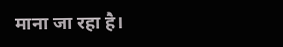माना जा रहा है।